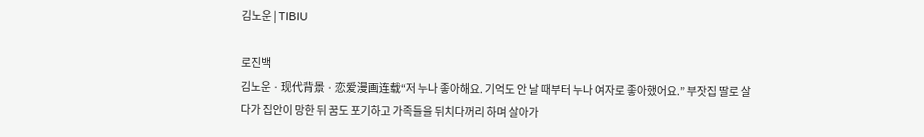김노운 | TIBIU

로진백
김노운 · 现代背景 · 恋爱漫画连载“저 누나 좋아해요. 기억도 안 날 때부터 누나 여자로 좋아했어요.” 부잣집 딸로 살다가 집안이 망한 뒤 꿈도 포기하고 가족들을 뒤치다꺼리 하며 살아가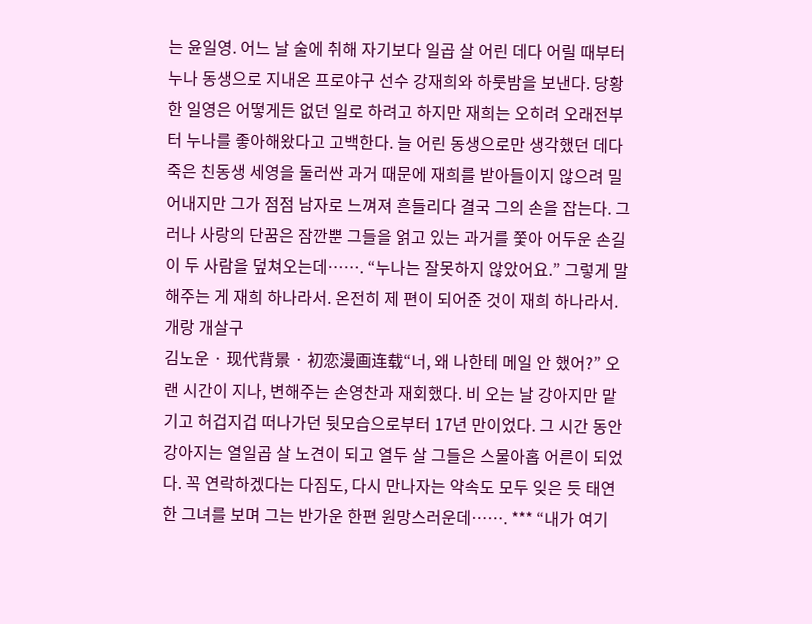는 윤일영. 어느 날 술에 취해 자기보다 일곱 살 어린 데다 어릴 때부터 누나 동생으로 지내온 프로야구 선수 강재희와 하룻밤을 보낸다. 당황한 일영은 어떻게든 없던 일로 하려고 하지만 재희는 오히려 오래전부터 누나를 좋아해왔다고 고백한다. 늘 어린 동생으로만 생각했던 데다 죽은 친동생 세영을 둘러싼 과거 때문에 재희를 받아들이지 않으려 밀어내지만 그가 점점 남자로 느껴져 흔들리다 결국 그의 손을 잡는다. 그러나 사랑의 단꿈은 잠깐뿐 그들을 얽고 있는 과거를 쫓아 어두운 손길이 두 사람을 덮쳐오는데……. “누나는 잘못하지 않았어요.” 그렇게 말해주는 게 재희 하나라서. 온전히 제 편이 되어준 것이 재희 하나라서.
개랑 개살구
김노운 · 现代背景 · 初恋漫画连载“너, 왜 나한테 메일 안 했어?” 오랜 시간이 지나, 변해주는 손영찬과 재회했다. 비 오는 날 강아지만 맡기고 허겁지겁 떠나가던 뒷모습으로부터 17년 만이었다. 그 시간 동안 강아지는 열일곱 살 노견이 되고 열두 살 그들은 스물아홉 어른이 되었다. 꼭 연락하겠다는 다짐도, 다시 만나자는 약속도 모두 잊은 듯 태연한 그녀를 보며 그는 반가운 한편 원망스러운데……. *** “내가 여기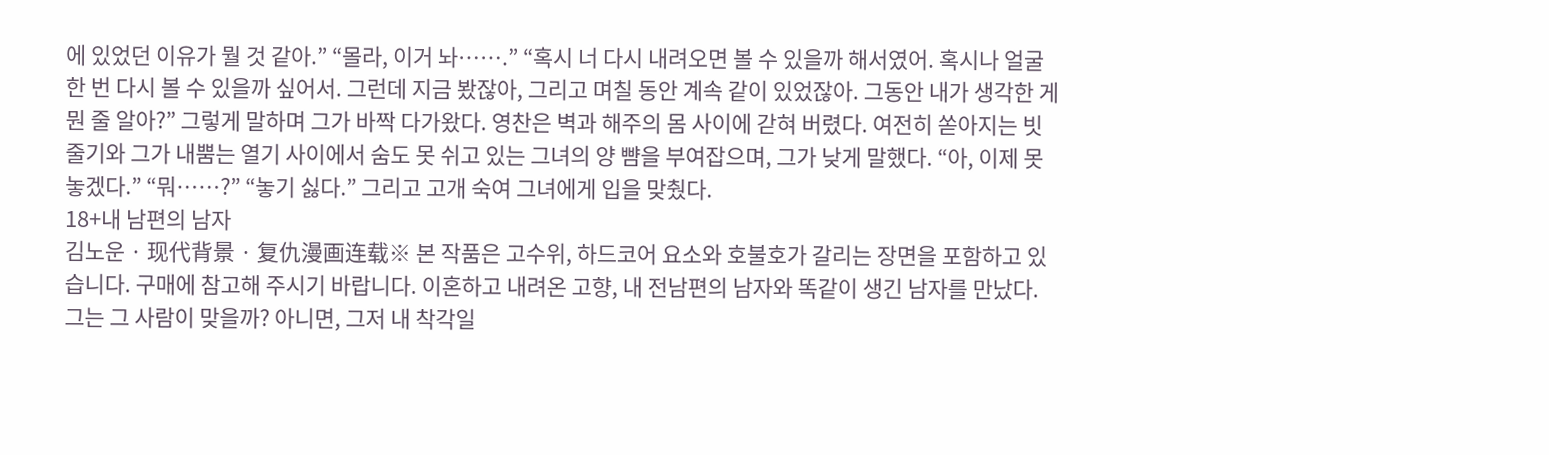에 있었던 이유가 뭘 것 같아.” “몰라, 이거 놔…….” “혹시 너 다시 내려오면 볼 수 있을까 해서였어. 혹시나 얼굴 한 번 다시 볼 수 있을까 싶어서. 그런데 지금 봤잖아, 그리고 며칠 동안 계속 같이 있었잖아. 그동안 내가 생각한 게 뭔 줄 알아?” 그렇게 말하며 그가 바짝 다가왔다. 영찬은 벽과 해주의 몸 사이에 갇혀 버렸다. 여전히 쏟아지는 빗줄기와 그가 내뿜는 열기 사이에서 숨도 못 쉬고 있는 그녀의 양 뺨을 부여잡으며, 그가 낮게 말했다. “아, 이제 못 놓겠다.” “뭐……?” “놓기 싫다.” 그리고 고개 숙여 그녀에게 입을 맞췄다.
18+내 남편의 남자
김노운 · 现代背景 · 复仇漫画连载※ 본 작품은 고수위, 하드코어 요소와 호불호가 갈리는 장면을 포함하고 있습니다. 구매에 참고해 주시기 바랍니다. 이혼하고 내려온 고향, 내 전남편의 남자와 똑같이 생긴 남자를 만났다. 그는 그 사람이 맞을까? 아니면, 그저 내 착각일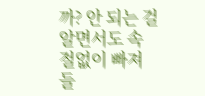까? 안 되는 걸 알면서도 속절없이 빠져들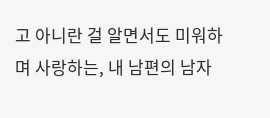고 아니란 걸 알면서도 미워하며 사랑하는, 내 남편의 남자